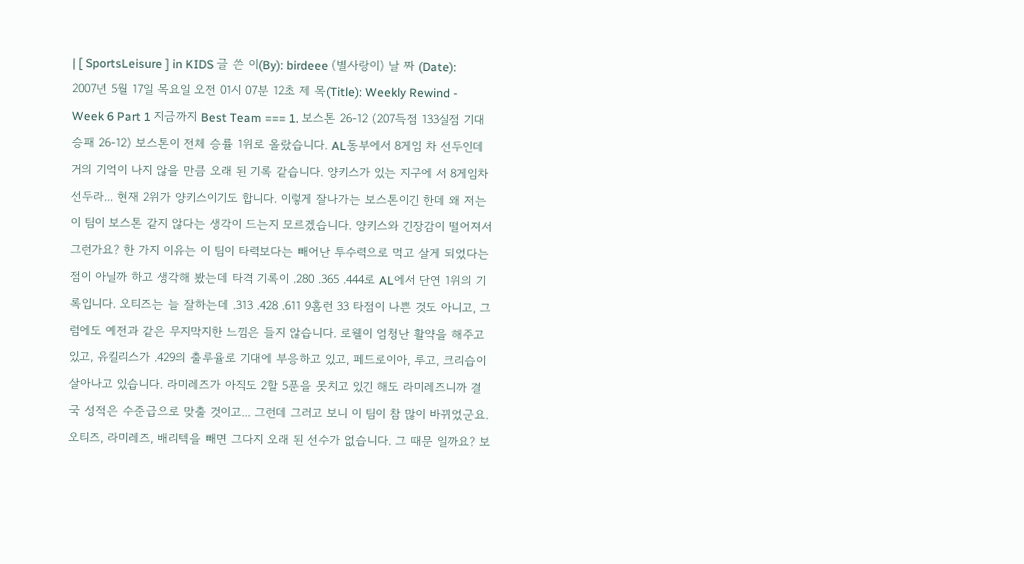| [ SportsLeisure ] in KIDS 글 쓴 이(By): birdeee (별사랑이) 날 짜 (Date): 2007년 5월 17일 목요일 오전 01시 07분 12초 제 목(Title): Weekly Rewind - Week 6 Part 1 지금까지 Best Team === 1. 보스톤 26-12 (207득점 133실점 기대 승패 26-12) 보스톤이 전체 승률 1위로 올랐습니다. AL동부에서 8게임 차 선두인데 거의 기억이 나지 않을 만큼 오래 된 기록 같습니다. 양키스가 있는 지구에 서 8게임차 선두라... 현재 2위가 양키스이기도 합니다. 이렇게 잘나가는 보스톤이긴 한데 왜 저는 이 팀이 보스톤 같지 않다는 생각이 드는지 모르겠습니다. 양키스와 긴장감이 떨어져서 그런가요? 한 가지 이유는 이 팀이 타력보다는 빼어난 투수력으로 먹고 살게 되었다는 점이 아닐까 하고 생각해 봤는데 타격 기록이 .280 .365 .444로 AL에서 단연 1위의 기록입니다. 오티즈는 늘 잘하는데 .313 .428 .611 9홈런 33 타점이 나쁜 것도 아니고, 그럼에도 예전과 같은 무지막지한 느낌은 들지 않습니다. 로웰이 엄청난 활약을 해주고 있고, 유킬리스가 .429의 출루율로 기대에 부응하고 있고, 페드로이아, 루고, 크리습이 살아나고 있습니다. 라미레즈가 아직도 2할 5푼을 못치고 있긴 해도 라미레즈니까 결국 성적은 수준급으로 맞출 것이고... 그런데 그러고 보니 이 팀이 참 많이 바뀌었군요. 오티즈, 라미레즈, 배리텍을 빼면 그다지 오래 된 선수가 없습니다. 그 때문 일까요? 보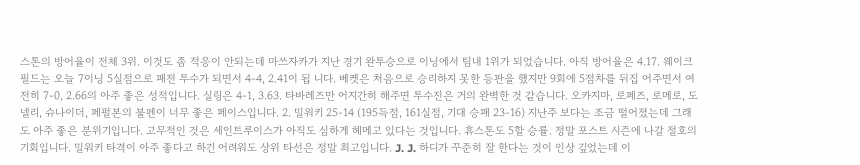스톤의 방어율이 전체 3위. 이것도 좀 적응이 안되는데 마쓰자카가 지난 경기 완투승으로 이닝에서 팀내 1위가 되었습니다. 아직 방어율은 4.17. 웨이크필드는 오늘 7이닝 5실점으로 패전 투수가 되면서 4-4, 2.41이 됩 니다. 베켓은 처음으로 승리하지 못한 등판을 했지만 9회에 5점차를 뒤집 어주면서 여전히 7-0, 2.66의 아주 좋은 성적입니다. 실링은 4-1, 3.63. 타바레즈만 어지간히 해주면 투수진은 거의 완벽한 것 같습니다. 오카지마, 로페즈, 로메로, 도넬리, 슈나이더, 페펄본의 불펜이 너무 좋은 페이스입니다. 2. 밀워키 25-14 (195득점, 161실점, 기대 승패 23-16) 지난주 보다는 조금 떨어졌는데 그래도 아주 좋은 분위기입니다. 고무적인 것은 세인트루이스가 아직도 심하게 헤메고 있다는 것입니다. 휴스톤도 5할 승률. 정말 포스트 시즌에 나갈 절호의 기회입니다. 밀워키 타격이 아주 좋다고 하긴 어려워도 상위 타선은 정말 최고입니다. J. J. 하디가 꾸준히 잘 한다는 것이 인상 깊었는데 이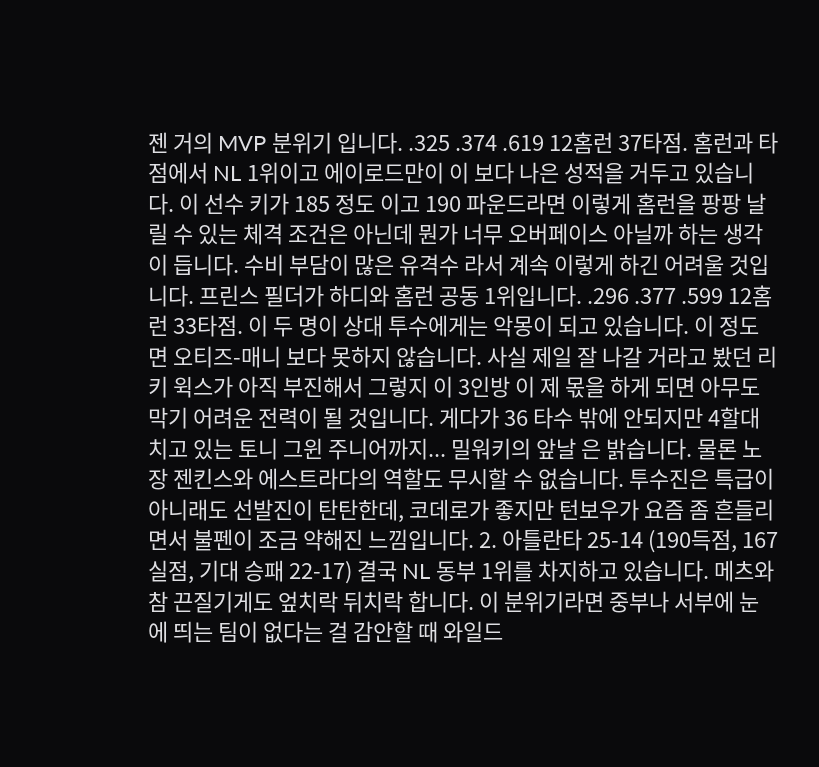젠 거의 MVP 분위기 입니다. .325 .374 .619 12홈런 37타점. 홈런과 타점에서 NL 1위이고 에이로드만이 이 보다 나은 성적을 거두고 있습니다. 이 선수 키가 185 정도 이고 190 파운드라면 이렇게 홈런을 팡팡 날릴 수 있는 체격 조건은 아닌데 뭔가 너무 오버페이스 아닐까 하는 생각이 듭니다. 수비 부담이 많은 유격수 라서 계속 이렇게 하긴 어려울 것입니다. 프린스 필더가 하디와 홈런 공동 1위입니다. .296 .377 .599 12홈런 33타점. 이 두 명이 상대 투수에게는 악몽이 되고 있습니다. 이 정도면 오티즈-매니 보다 못하지 않습니다. 사실 제일 잘 나갈 거라고 봤던 리키 윅스가 아직 부진해서 그렇지 이 3인방 이 제 몫을 하게 되면 아무도 막기 어려운 전력이 될 것입니다. 게다가 36 타수 밖에 안되지만 4할대 치고 있는 토니 그윈 주니어까지... 밀워키의 앞날 은 밝습니다. 물론 노장 젠킨스와 에스트라다의 역할도 무시할 수 없습니다. 투수진은 특급이 아니래도 선발진이 탄탄한데, 코데로가 좋지만 턴보우가 요즘 좀 흔들리면서 불펜이 조금 약해진 느낌입니다. 2. 아틀란타 25-14 (190득점, 167실점, 기대 승패 22-17) 결국 NL 동부 1위를 차지하고 있습니다. 메츠와 참 끈질기게도 엎치락 뒤치락 합니다. 이 분위기라면 중부나 서부에 눈에 띄는 팀이 없다는 걸 감안할 때 와일드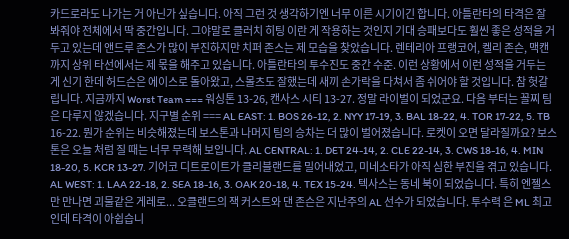카드로라도 나가는 거 아닌가 싶습니다. 아직 그런 것 생각하기엔 너무 이른 시기이긴 합니다. 아틀란타의 타격은 잘 봐줘야 전체에서 딱 중간입니다. 그야말로 클러치 히팅 이란 게 작용하는 것인지 기대 승패보다도 훨씬 좋은 성적을 거두고 있는데 앤드루 존스가 많이 부진하지만 치퍼 존스는 제 모습을 찾았습니다. 렌테리아 프랭코어, 켈리 존슨, 맥캔까지 상위 타선에서는 제 몫을 해주고 있습니다. 아틀란타의 투수진도 중간 수준. 이런 상황에서 이런 성적을 거두는 게 신기 한데 허드슨은 에이스로 돌아왔고, 스몰츠도 잘했는데 새끼 손가락을 다쳐서 좀 쉬어야 할 것입니다. 참 헛갈립니다. 지금까지 Worst Team === 워싱톤 13-26, 캔사스 시티 13-27. 정말 라이벌이 되었군요. 다음 부터는 꼴찌 팀은 다루지 않겠습니다. 지구별 순위 === AL EAST: 1. BOS 26-12, 2. NYY 17-19, 3. BAL 18-22, 4. TOR 17-22, 5. TB 16-22. 뭔가 순위는 비슷해졌는데 보스톤과 나머지 팀의 승차는 더 많이 벌어졌습니다. 로켓이 오면 달라질까요? 보스톤은 오늘 처럼 질 때는 너무 무력해 보입니다. AL CENTRAL: 1. DET 24-14, 2. CLE 22-14, 3. CWS 18-16, 4. MIN 18-20, 5. KCR 13-27. 기어코 디트로이트가 클리블랜드를 밀어내었고, 미네소타가 아직 심한 부진을 겪고 있습니다. AL WEST: 1. LAA 22-18, 2. SEA 18-16, 3. OAK 20-18, 4. TEX 15-24. 텍사스는 동네 북이 되었습니다. 특히 엔젤스만 만나면 괴물같은 게레로... 오클랜드의 잭 커스트와 댄 존슨은 지난주의 AL 선수가 되었습니다. 투수력 은 ML 최고인데 타격이 아쉽습니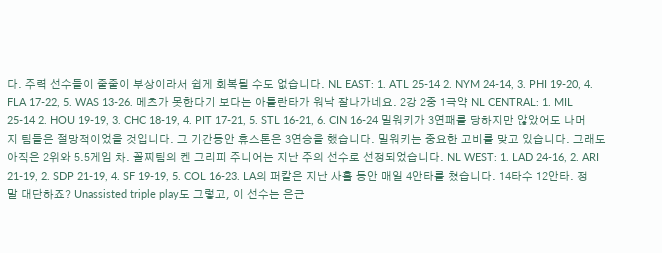다. 주력 선수들이 줄줄이 부상이라서 쉽게 회복될 수도 없습니다. NL EAST: 1. ATL 25-14 2. NYM 24-14, 3. PHI 19-20, 4. FLA 17-22, 5. WAS 13-26. 메츠가 못한다기 보다는 아틀란타가 워낙 잘나가네요. 2강 2중 1극약 NL CENTRAL: 1. MIL 25-14 2. HOU 19-19, 3. CHC 18-19, 4. PIT 17-21, 5. STL 16-21, 6. CIN 16-24 밀워키가 3연패를 당하지만 않았어도 나머지 팀들은 절망적이었을 것입니다. 그 기간동안 휴스톤은 3연승을 했습니다. 밀워키는 중요한 고비를 맞고 있습니다. 그래도 아직은 2위와 5.5게임 차. 꼴찌팀의 켄 그리피 주니어는 지난 주의 선수로 선정되었습니다. NL WEST: 1. LAD 24-16, 2. ARI 21-19, 2. SDP 21-19, 4. SF 19-19, 5. COL 16-23. LA의 퍼칼은 지난 사흘 동안 매일 4안타를 쳤습니다. 14타수 12안타. 정말 대단하죠? Unassisted triple play도 그렇고, 이 선수는 은근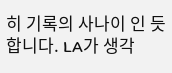히 기록의 사나이 인 듯 합니다. LA가 생각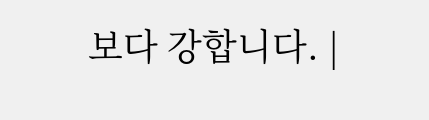보다 강합니다. |